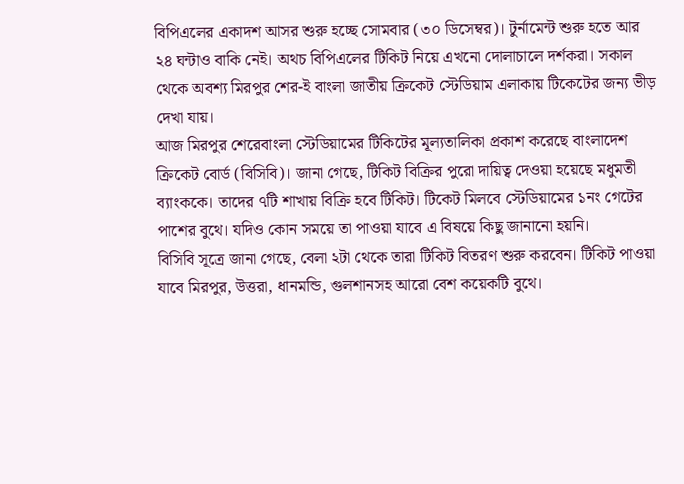বিপিএলের একাদশ আসর শুরু হচ্ছে সোমবার (৩০ ডিসেম্বর)। টুর্নামেন্ট শুরু হতে আর ২৪ ঘন্টাও বাকি নেই। অথচ বিপিএলের টিকিট নিয়ে এখনো দোলাচালে দর্শকরা। সকাল থেকে অবশ্য মিরপুর শের-ই বাংলা জাতীয় ক্রিকেট স্টেডিয়াম এলাকায় টিকেটের জন্য ভীড় দেখা যায়।
আজ মিরপুর শেরেবাংলা স্টেডিয়ামের টিকিটের মূল্যতালিকা প্রকাশ করেছে বাংলাদেশ ক্রিকেট বোর্ড (বিসিবি)। জানা গেছে, টিকিট বিক্রির পুরো দায়িত্ব দেওয়া হয়েছে মধুমতী ব্যাংককে। তাদের ৭টি শাখায় বিক্রি হবে টিকিট। টিকেট মিলবে স্টেডিয়ামের ১নং গেটের পাশের বুথে। যদিও কোন সময়ে তা পাওয়া যাবে এ বিষয়ে কিছু জানানো হয়নি।
বিসিবি সূত্রে জানা গেছে, বেলা ২টা থেকে তারা টিকিট বিতরণ শুরু করবেন। টিকিট পাওয়া যাবে মিরপুর, উত্তরা, ধানমন্ডি, গুলশানসহ আরো বেশ কয়েকটি বুথে।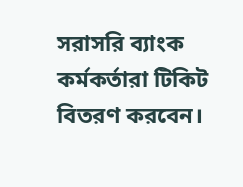সরাসরি ব্যাংক কর্মকর্তারা টিকিট বিতরণ করবেন।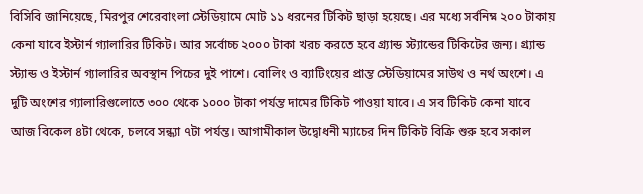বিসিবি জানিয়েছে, মিরপুর শেরেবাংলা স্টেডিয়ামে মোট ১১ ধরনের টিকিট ছাড়া হয়েছে। এর মধ্যে সর্বনিম্ন ২০০ টাকায় কেনা যাবে ইস্টার্ন গ্যালারির টিকিট। আর সর্বোচ্চ ২০০০ টাকা খরচ করতে হবে গ্র্যান্ড স্ট্যান্ডের টিকিটের জন্য। গ্র্যান্ড স্ট্যান্ড ও ইস্টার্ন গ্যালারির অবস্থান পিচের দুই পাশে। বোলিং ও ব্যাটিংয়ের প্রান্ত স্টেডিয়ামের সাউথ ও নর্থ অংশে। এ দুটি অংশের গ্যালারিগুলোতে ৩০০ থেকে ১০০০ টাকা পর্যন্ত দামের টিকিট পাওয়া যাবে। এ সব টিকিট কেনা যাবে আজ বিকেল ৪টা থেকে, চলবে সন্ধ্যা ৭টা পর্যন্ত। আগামীকাল উদ্বোধনী ম্যাচের দিন টিকিট বিক্রি শুরু হবে সকাল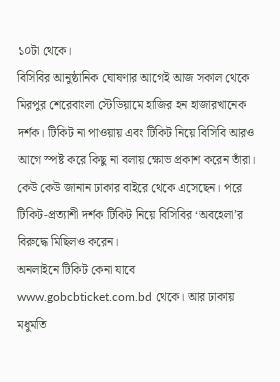১০টা থেকে।
বিসিবির আনুষ্ঠানিক ঘোষণার আগেই আজ সকাল থেকে মিরপুর শেরেবাংলা স্টেডিয়ামে হাজির হন হাজারখানেক দর্শক। টিকিট না পাওয়ায় এবং টিকিট নিয়ে বিসিবি আরও আগে স্পষ্ট করে কিছু না বলায় ক্ষোভ প্রকাশ করেন তাঁরা। কেউ কেউ জানান ঢাকার বাইরে থেকে এসেছেন। পরে টিকিট-প্রত্যাশী দর্শক টিকিট নিয়ে বিসিবির ‘অবহেলা’র বিরুদ্ধে মিছিলও করেন।
অনলাইনে টিকিট কেনা যাবে www.gobcbticket.com.bd থেকে। আর ঢাকায় মধুমতি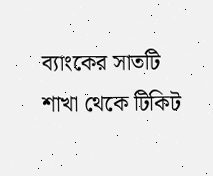ব্যাংকের সাতটি শাখা থেকে টিকিট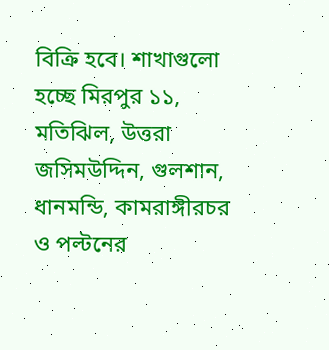বিক্রি হবে। শাখাগুলো হচ্ছে মিরপুর ১১, মতিঝিল, উত্তরা জসিমউদ্দিন, গুলশান, ধানমন্ডি, কামরাঙ্গীরচর ও পল্টনের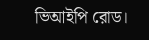ভিআইপি রোড।